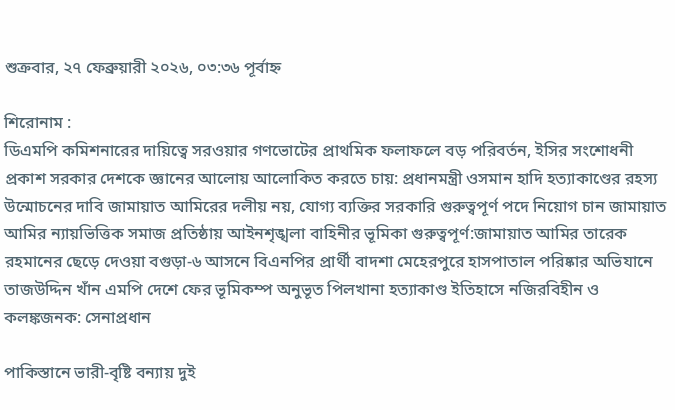শুক্রবার, ২৭ ফেব্রুয়ারী ২০২৬, ০৩:৩৬ পূর্বাহ্ন

শিরোনাম :
ডিএমপি কমিশনারের দায়িত্বে সরওয়ার গণভোটের প্রাথমিক ফলাফলে বড় পরিবর্তন, ইসির সংশোধনী প্রকাশ সরকার দেশকে জ্ঞানের আলোয় আলোকিত করতে চায়: প্রধানমন্ত্রী ওসমান হাদি হত্যাকাণ্ডের রহস্য উন্মোচনের দাবি জামায়াত আমিরের দলীয় নয়, যোগ্য ব্যক্তির সরকারি গুরুত্বপূর্ণ পদে নিয়োগ চান জামায়াত আমির ন্যায়ভিত্তিক সমাজ প্রতিষ্ঠায় আইনশৃঙ্খলা বাহিনীর ভূমিকা গুরুত্বপূর্ণ:জামায়াত আমির তারেক রহমানের ছেড়ে দেওয়া বগুড়া-৬ আসনে বিএনপির প্রার্থী বাদশা মেহেরপুরে হাসপাতাল পরিষ্কার অভিযানে তাজউদ্দিন খাঁন এমপি দেশে ফের ভূমিকম্প অনুভূত পিলখানা হত্যাকাণ্ড ইতিহাসে নজিরবিহীন ও কলঙ্কজনক: সেনাপ্রধান

পাকিস্তানে ভারী-বৃষ্টি বন্যায় দুই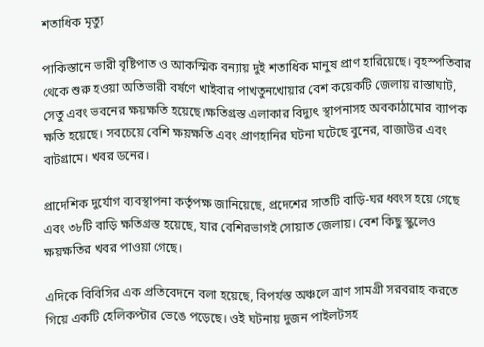শতাধিক মৃত্যু

পাকিস্তানে ভারী বৃষ্টিপাত ও আকস্মিক বন্যায় দুই শতাধিক মানুষ প্রাণ হারিয়েছে। বৃহস্পতিবার থেকে শুরু হওয়া অতিভারী বর্ষণে খাইবার পাখতুনখোয়ার বেশ কয়েকটি জেলায় রাস্তাঘাট, সেতু এবং ভবনের ক্ষয়ক্ষতি হয়েছে।ক্ষতিগ্রস্ত এলাকার বিদ্যুৎ স্থাপনাসহ অবকাঠামোর ব্যাপক ক্ষতি হয়েছে। সবচেয়ে বেশি ক্ষয়ক্ষতি এবং প্রাণহানির ঘটনা ঘটেছে বুনের, বাজাউর এবং বাটগ্রামে। খবর ডনের।

প্রাদেশিক দুর্যোগ ব্যবস্থাপনা কর্তৃপক্ষ জানিয়েছে, প্রদেশের সাতটি বাড়ি-ঘর ধ্বংস হয়ে গেছে এবং ৩৮টি বাড়ি ক্ষতিগ্রস্ত হয়েছে, যার বেশিরভাগই সোয়াত জেলায়। বেশ কিছু স্কুলেও ক্ষয়ক্ষতির খবর পাওয়া গেছে।

এদিকে বিবিসির এক প্রতিবেদনে বলা হয়েছে, বিপর্যস্ত অঞ্চলে ত্রাণ সামগ্রী সরবরাহ করতে গিয়ে একটি হেলিকপ্টার ভেঙে পড়েছে। ওই ঘটনায় দুজন পাইলটসহ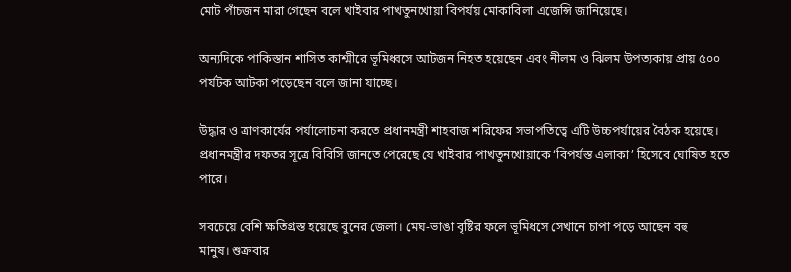মোট পাঁচজন মারা গেছেন বলে খাইবার পাখতুনখোয়া বিপর্যয় মোকাবিলা এজেন্সি জানিয়েছে।

অন্যদিকে পাকিস্তান শাসিত কাশ্মীরে ভূমিধ্বসে আটজন নিহত হয়েছেন এবং নীলম ও ঝিলম উপত্যকায় প্রায় ৫০০ পর্যটক আটকা পড়েছেন বলে জানা যাচ্ছে।

উদ্ধার ও ত্রাণকার্যের পর্যালোচনা করতে প্রধানমন্ত্রী শাহবাজ শরিফের সভাপতিত্বে এটি উচ্চপর্যায়ের বৈঠক হয়েছে।
প্রধানমন্ত্রীর দফতর সূত্রে বিবিসি জানতে পেরেছে যে খাইবার পাখতুনখোয়াকে ‘বিপর্যস্ত এলাকা’ হিসেবে ঘোষিত হতে পারে।

সবচেয়ে বেশি ক্ষতিগ্রস্ত হয়েছে বুনের জেলা। মেঘ-ভাঙা বৃষ্টির ফলে ভূমিধসে সেখানে চাপা পড়ে আছেন বহু মানুষ। ‍শুক্রবার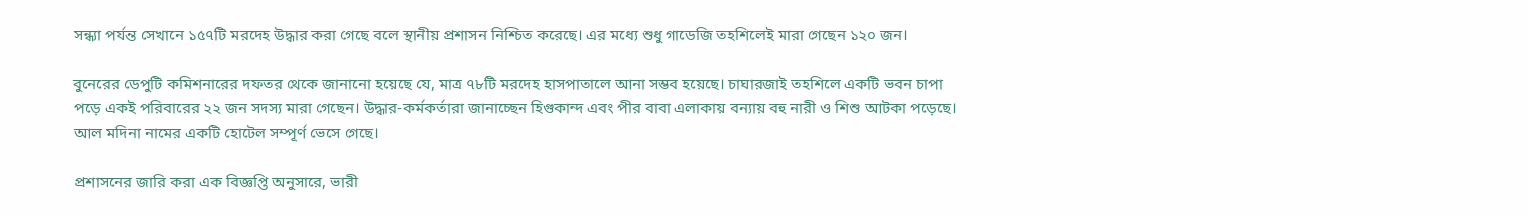সন্ধ্যা পর্যন্ত সেখানে ১৫৭টি মরদেহ উদ্ধার করা গেছে বলে স্থানীয় প্রশাসন নিশ্চিত করেছে। এর মধ্যে শুধু গাডেজি তহশিলেই মারা গেছেন ১২০ জন।

বুনেরের ডেপুটি কমিশনারের দফতর থেকে জানানো হয়েছে যে, মাত্র ৭৮টি মরদেহ হাসপাতালে আনা সম্ভব হয়েছে। চাঘারজাই তহশিলে একটি ভবন চাপা পড়ে একই পরিবারের ২২ জন সদস্য মারা গেছেন। উদ্ধার-কর্মকর্তারা জানাচ্ছেন হিগুকান্দ এবং পীর বাবা এলাকায় বন্যায় বহু নারী ও শিশু আটকা পড়েছে। আল মদিনা নামের একটি হোটেল সম্পূর্ণ ভেসে গেছে।

প্রশাসনের জারি করা এক বিজ্ঞপ্তি অনুসারে, ভারী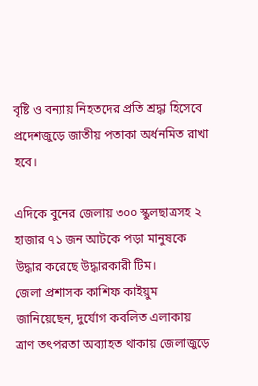বৃষ্টি ও বন্যায় নিহতদের প্রতি শ্রদ্ধা হিসেবে প্রদেশজুড়ে জাতীয় পতাকা অর্ধনমিত রাখা হবে।

এদিকে বুনের জেলায় ৩০০ স্কুলছাত্রসহ ২ হাজার ৭১ জন আটকে পড়া মানুষকে উদ্ধার করেছে উদ্ধারকারী টিম।
জেলা প্রশাসক কাশিফ কাইয়ুম জানিয়েছেন, দুর্যোগ কবলিত এলাকায় ত্রাণ তৎপরতা অব্যাহত থাকায় জেলাজুড়ে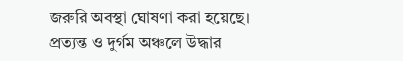জরুরি অবস্থা ঘোষণা করা হয়েছে। প্রত্যন্ত ও দুর্গম অঞ্চলে উদ্ধার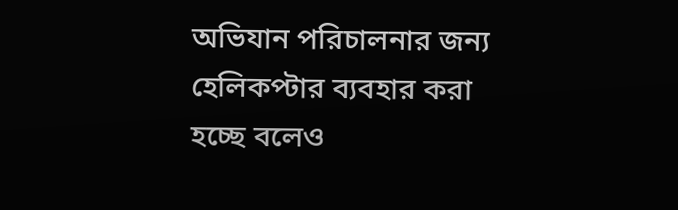অভিযান পরিচালনার জন্য হেলিকপ্টার ব্যবহার করা হচ্ছে বলেও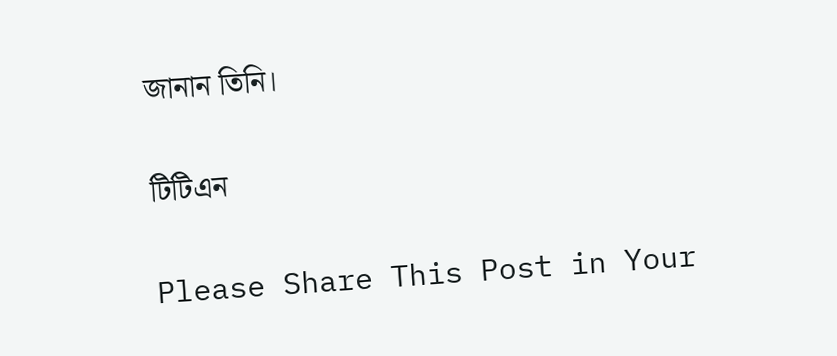জানান তিনি।

টিটিএন

Please Share This Post in Your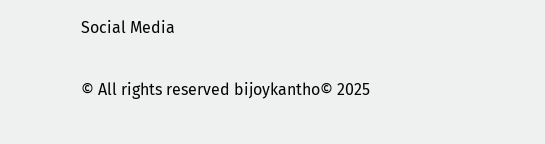Social Media

© All rights reserved bijoykantho© 2025